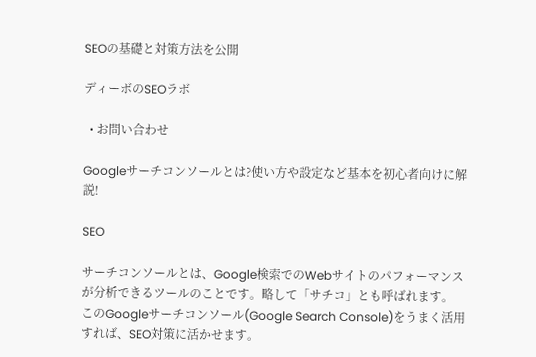SEOの基礎と対策方法を公開

ディーボのSEOラボ

  • お問い合わせ

Googleサーチコンソールとは?使い方や設定など基本を初心者向けに解説!

SEO

サーチコンソールとは、Google検索でのWebサイトのパフォーマンスが分析できるツールのことです。略して「サチコ」とも呼ばれます。
このGoogleサーチコンソール(Google Search Console)をうまく活用すれば、SEO対策に活かせます。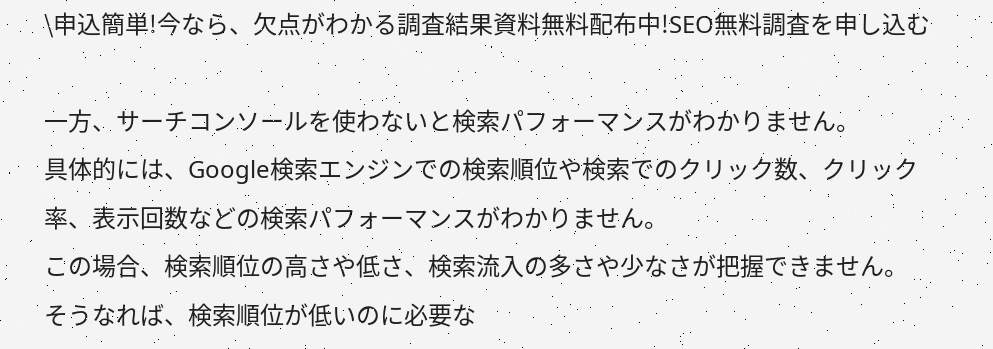\申込簡単!今なら、欠点がわかる調査結果資料無料配布中!SEO無料調査を申し込む

一方、サーチコンソールを使わないと検索パフォーマンスがわかりません。
具体的には、Google検索エンジンでの検索順位や検索でのクリック数、クリック率、表示回数などの検索パフォーマンスがわかりません。
この場合、検索順位の高さや低さ、検索流入の多さや少なさが把握できません。
そうなれば、検索順位が低いのに必要な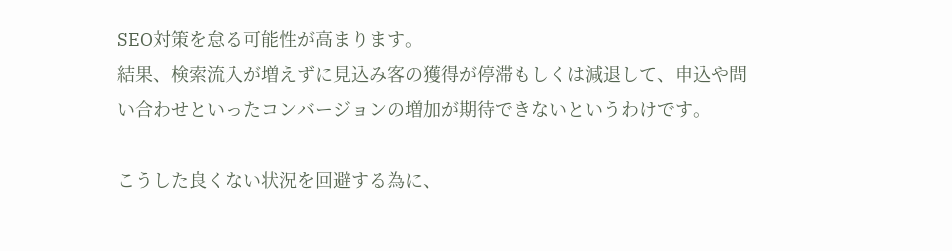SEO対策を怠る可能性が高まります。
結果、検索流入が増えずに見込み客の獲得が停滞もしくは減退して、申込や問い合わせといったコンバージョンの増加が期待できないというわけです。

こうした良くない状況を回避する為に、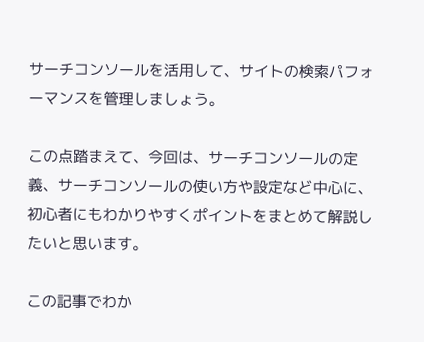サーチコンソールを活用して、サイトの検索パフォーマンスを管理しましょう。

この点踏まえて、今回は、サーチコンソールの定義、サーチコンソールの使い方や設定など中心に、初心者にもわかりやすくポイントをまとめて解説したいと思います。

この記事でわか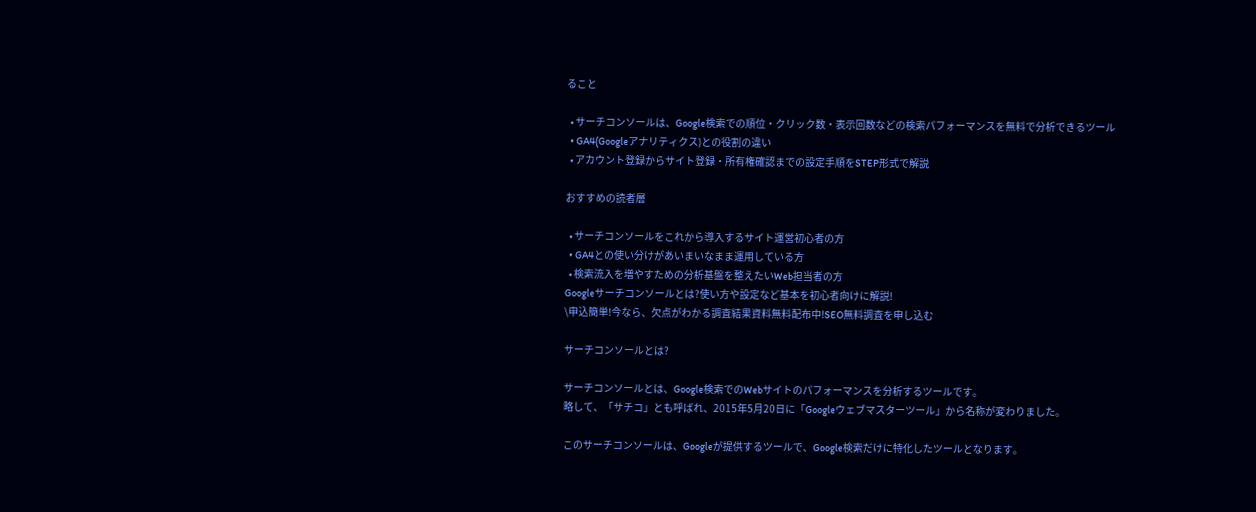ること

  • サーチコンソールは、Google検索での順位・クリック数・表示回数などの検索パフォーマンスを無料で分析できるツール
  • GA4(Googleアナリティクス)との役割の違い
  • アカウント登録からサイト登録・所有権確認までの設定手順をSTEP形式で解説

おすすめの読者層

  • サーチコンソールをこれから導入するサイト運営初心者の方
  • GA4との使い分けがあいまいなまま運用している方
  • 検索流入を増やすための分析基盤を整えたいWeb担当者の方
Googleサーチコンソールとは?使い方や設定など基本を初心者向けに解説!
\申込簡単!今なら、欠点がわかる調査結果資料無料配布中!SEO無料調査を申し込む

サーチコンソールとは?

サーチコンソールとは、Google検索でのWebサイトのパフォーマンスを分析するツールです。
略して、「サチコ」とも呼ばれ、2015年5月20日に「Googleウェブマスターツール」から名称が変わりました。

このサーチコンソールは、Googleが提供するツールで、Google検索だけに特化したツールとなります。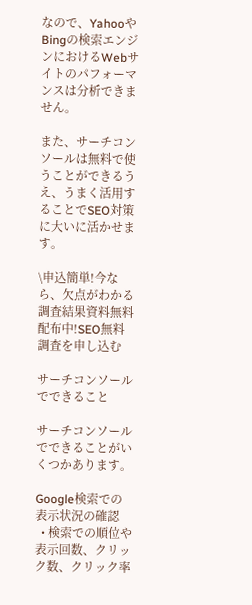なので、YahooやBingの検索エンジンにおけるWebサイトのパフォーマンスは分析できません。

また、サーチコンソールは無料で使うことができるうえ、うまく活用することでSEO対策に大いに活かせます。

\申込簡単!今なら、欠点がわかる調査結果資料無料配布中!SEO無料調査を申し込む

サーチコンソールでできること

サーチコンソールでできることがいくつかあります。

Google検索での表示状況の確認
  • 検索での順位や表示回数、クリック数、クリック率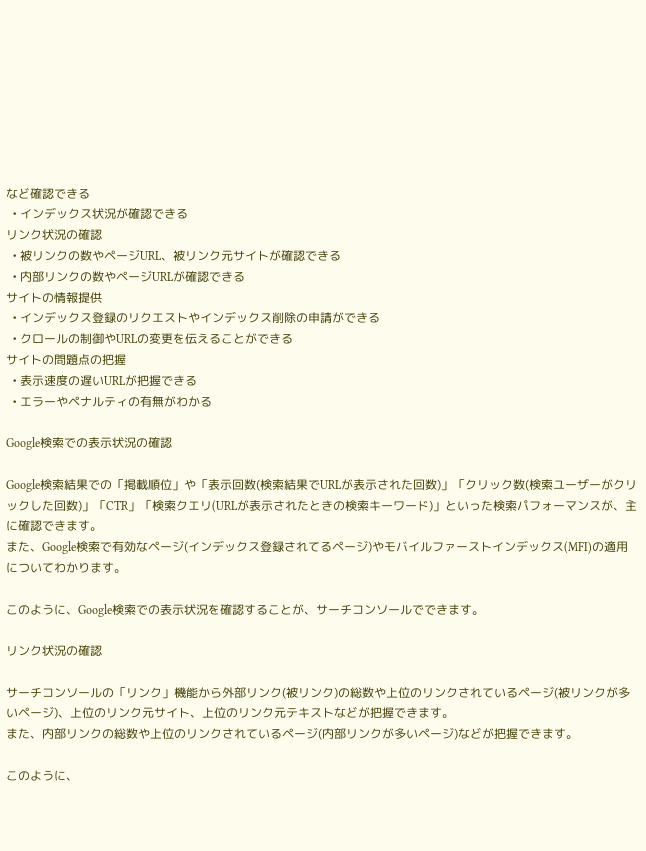など確認できる
  • インデックス状況が確認できる
リンク状況の確認
  • 被リンクの数やページURL、被リンク元サイトが確認できる
  • 内部リンクの数やページURLが確認できる
サイトの情報提供
  • インデックス登録のリクエストやインデックス削除の申請ができる
  • クロールの制御やURLの変更を伝えることができる
サイトの問題点の把握
  • 表示速度の遅いURLが把握できる
  • エラーやペナルティの有無がわかる

Google検索での表示状況の確認

Google検索結果での「掲載順位」や「表示回数(検索結果でURLが表示された回数)」「クリック数(検索ユーザーがクリックした回数)」「CTR」「検索クエリ(URLが表示されたときの検索キーワード)」といった検索パフォーマンスが、主に確認できます。
また、Google検索で有効なページ(インデックス登録されてるページ)やモバイルファーストインデックス(MFI)の適用についてわかります。

このように、Google検索での表示状況を確認することが、サーチコンソールでできます。

リンク状況の確認

サーチコンソールの「リンク」機能から外部リンク(被リンク)の総数や上位のリンクされているページ(被リンクが多いページ)、上位のリンク元サイト、上位のリンク元テキストなどが把握できます。
また、内部リンクの総数や上位のリンクされているページ(内部リンクが多いページ)などが把握できます。

このように、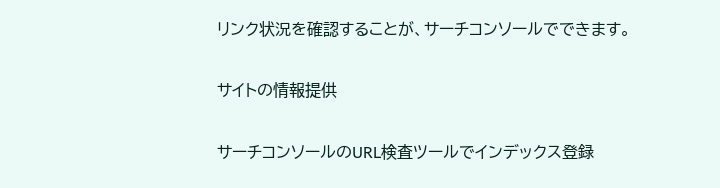リンク状況を確認することが、サーチコンソールでできます。

サイトの情報提供

サーチコンソールのURL検査ツールでインデックス登録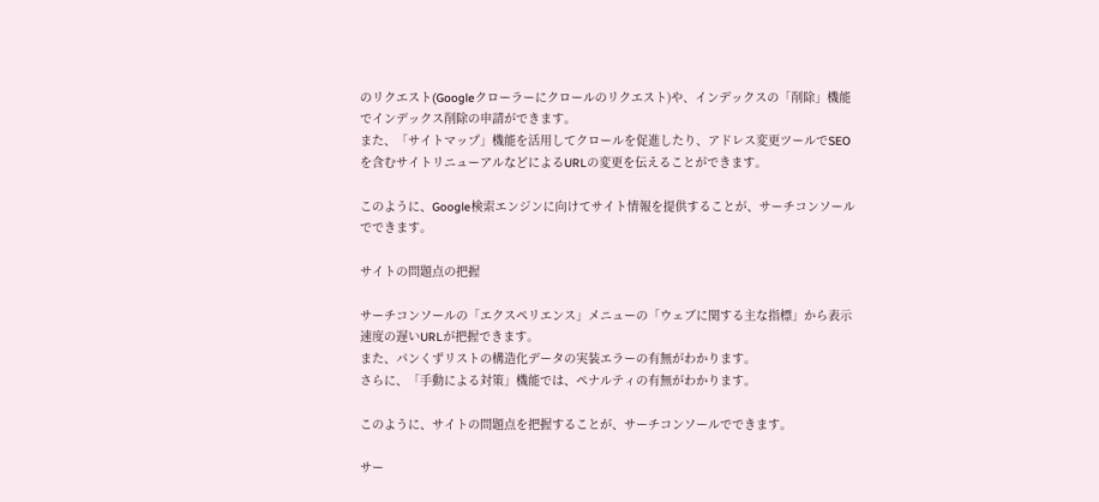のリクエスト(Googleクローラーにクロールのリクエスト)や、インデックスの「削除」機能でインデックス削除の申請ができます。
また、「サイトマップ」機能を活用してクロールを促進したり、アドレス変更ツールでSEOを含むサイトリニューアルなどによるURLの変更を伝えることができます。

このように、Google検索エンジンに向けてサイト情報を提供することが、サーチコンソールでできます。

サイトの問題点の把握

サーチコンソールの「エクスペリエンス」メニューの「ウェブに関する主な指標」から表示速度の遅いURLが把握できます。
また、パンくずリストの構造化データの実装エラーの有無がわかります。
さらに、「手動による対策」機能では、ペナルティの有無がわかります。

このように、サイトの問題点を把握することが、サーチコンソールでできます。

サー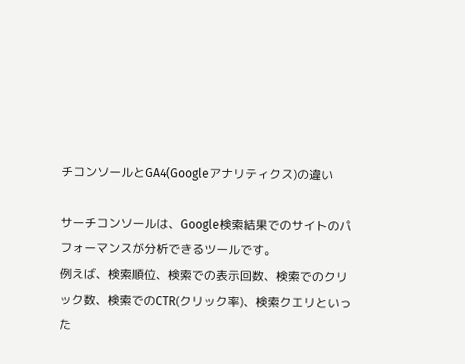チコンソールとGA4(Googleアナリティクス)の違い

サーチコンソールは、Google検索結果でのサイトのパフォーマンスが分析できるツールです。
例えば、検索順位、検索での表示回数、検索でのクリック数、検索でのCTR(クリック率)、検索クエリといった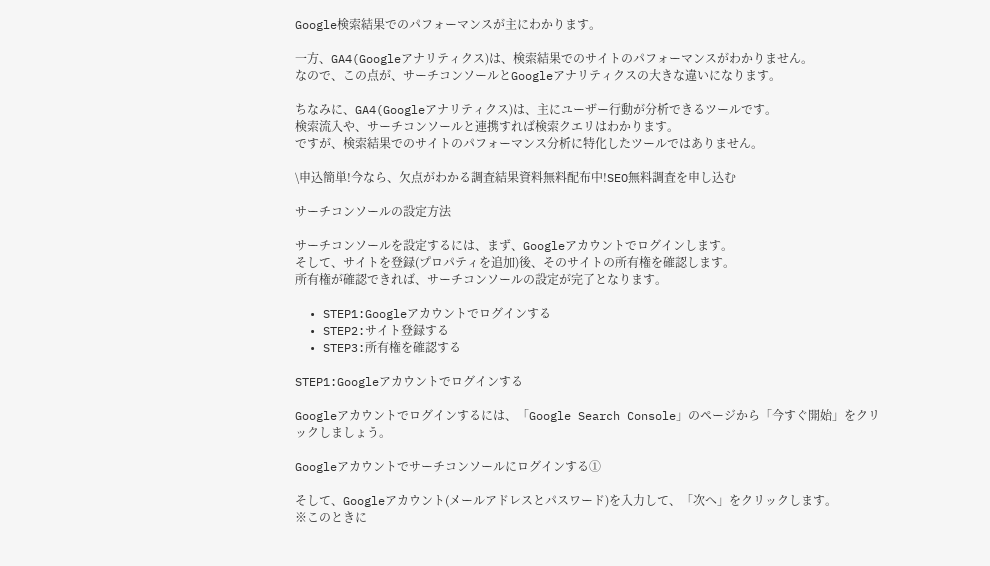Google検索結果でのパフォーマンスが主にわかります。

一方、GA4(Googleアナリティクス)は、検索結果でのサイトのパフォーマンスがわかりません。
なので、この点が、サーチコンソールとGoogleアナリティクスの大きな違いになります。

ちなみに、GA4(Googleアナリティクス)は、主にユーザー行動が分析できるツールです。
検索流入や、サーチコンソールと連携すれば検索クエリはわかります。
ですが、検索結果でのサイトのパフォーマンス分析に特化したツールではありません。

\申込簡単!今なら、欠点がわかる調査結果資料無料配布中!SEO無料調査を申し込む

サーチコンソールの設定方法

サーチコンソールを設定するには、まず、Googleアカウントでログインします。
そして、サイトを登録(プロパティを追加)後、そのサイトの所有権を確認します。
所有権が確認できれば、サーチコンソールの設定が完了となります。

  • STEP1:Googleアカウントでログインする
  • STEP2:サイト登録する
  • STEP3:所有権を確認する

STEP1:Googleアカウントでログインする

Googleアカウントでログインするには、「Google Search Console」のページから「今すぐ開始」をクリックしましょう。

Googleアカウントでサーチコンソールにログインする①

そして、Googleアカウント(メールアドレスとパスワード)を入力して、「次へ」をクリックします。
※このときに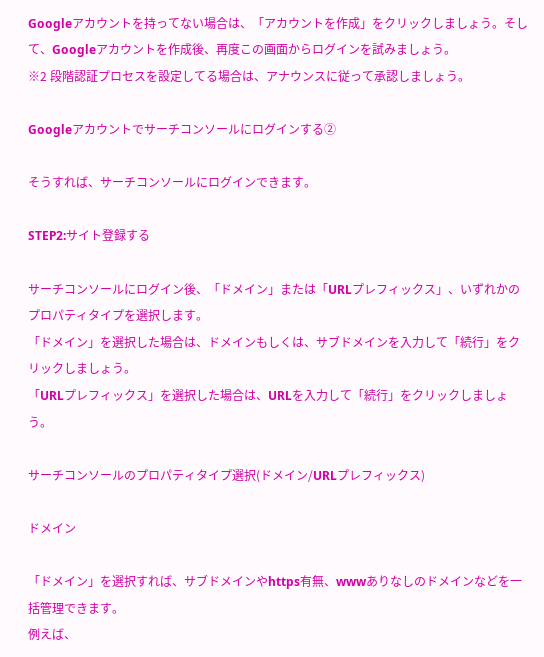Googleアカウントを持ってない場合は、「アカウントを作成」をクリックしましょう。そして、Googleアカウントを作成後、再度この画面からログインを試みましょう。
※2 段階認証プロセスを設定してる場合は、アナウンスに従って承認しましょう。

Googleアカウントでサーチコンソールにログインする②

そうすれば、サーチコンソールにログインできます。

STEP2:サイト登録する

サーチコンソールにログイン後、「ドメイン」または「URLプレフィックス」、いずれかのプロパティタイプを選択します。
「ドメイン」を選択した場合は、ドメインもしくは、サブドメインを入力して「続行」をクリックしましょう。
「URLプレフィックス」を選択した場合は、URLを入力して「続行」をクリックしましょう。

サーチコンソールのプロパティタイプ選択(ドメイン/URLプレフィックス)

ドメイン

「ドメイン」を選択すれば、サブドメインやhttps有無、wwwありなしのドメインなどを一括管理できます。
例えば、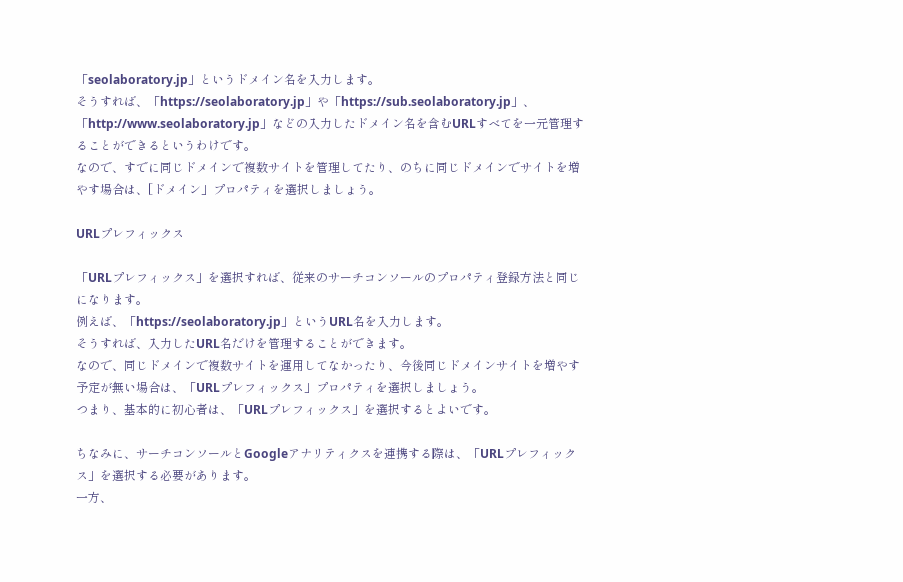「seolaboratory.jp」というドメイン名を入力します。
そうすれば、「https://seolaboratory.jp」や「https://sub.seolaboratory.jp」、「http://www.seolaboratory.jp」などの入力したドメイン名を含むURLすべてを一元管理することができるというわけです。
なので、すでに同じドメインで複数サイトを管理してたり、のちに同じドメインでサイトを増やす場合は、[ドメイン」プロパティを選択しましょう。

URLプレフィックス

「URLプレフィックス」を選択すれば、従来のサーチコンソールのプロパティ登録方法と同じになります。
例えば、「https://seolaboratory.jp」というURL名を入力します。
そうすれば、入力したURL名だけを管理することができます。
なので、同じドメインで複数サイトを運用してなかったり、今後同じドメインサイトを増やす予定が無い場合は、「URLプレフィックス」プロパティを選択しましょう。
つまり、基本的に初心者は、「URLプレフィックス」を選択するとよいです。

ちなみに、サーチコンソールとGoogleアナリティクスを連携する際は、「URLプレフィックス」を選択する必要があります。
一方、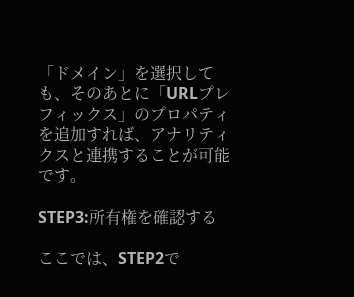「ドメイン」を選択しても、そのあとに「URLプレフィックス」のプロパティを追加すれば、アナリティクスと連携することが可能です。

STEP3:所有権を確認する

ここでは、STEP2で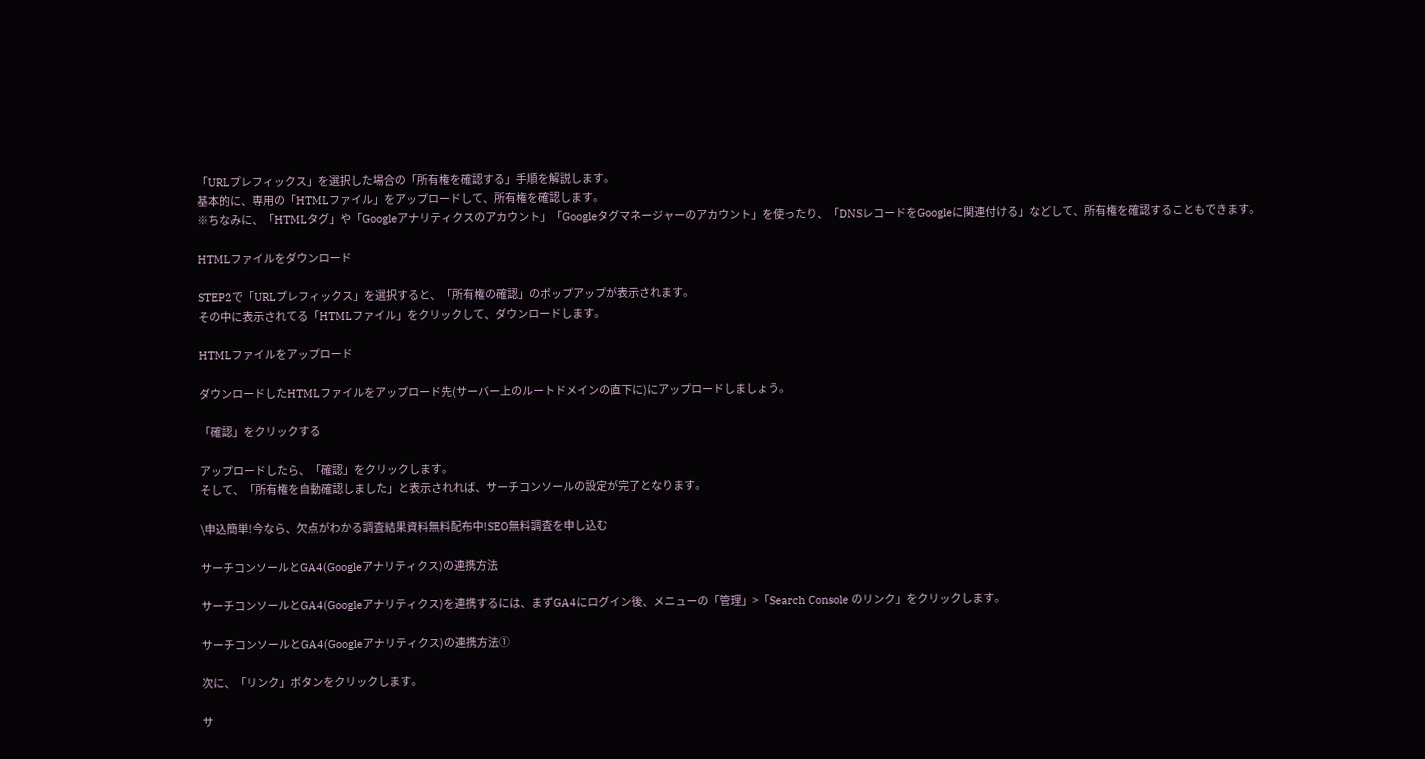「URLプレフィックス」を選択した場合の「所有権を確認する」手順を解説します。
基本的に、専用の「HTMLファイル」をアップロードして、所有権を確認します。
※ちなみに、「HTMLタグ」や「Googleアナリティクスのアカウント」「Googleタグマネージャーのアカウント」を使ったり、「DNSレコードをGoogleに関連付ける」などして、所有権を確認することもできます。

HTMLファイルをダウンロード

STEP2で「URLプレフィックス」を選択すると、「所有権の確認」のポップアップが表示されます。
その中に表示されてる「HTMLファイル」をクリックして、ダウンロードします。

HTMLファイルをアップロード

ダウンロードしたHTMLファイルをアップロード先(サーバー上のルートドメインの直下に)にアップロードしましょう。

「確認」をクリックする

アップロードしたら、「確認」をクリックします。
そして、「所有権を自動確認しました」と表示されれば、サーチコンソールの設定が完了となります。

\申込簡単!今なら、欠点がわかる調査結果資料無料配布中!SEO無料調査を申し込む

サーチコンソールとGA4(Googleアナリティクス)の連携方法

サーチコンソールとGA4(Googleアナリティクス)を連携するには、まずGA4にログイン後、メニューの「管理」>「Search Console のリンク」をクリックします。

サーチコンソールとGA4(Googleアナリティクス)の連携方法①

次に、「リンク」ボタンをクリックします。

サ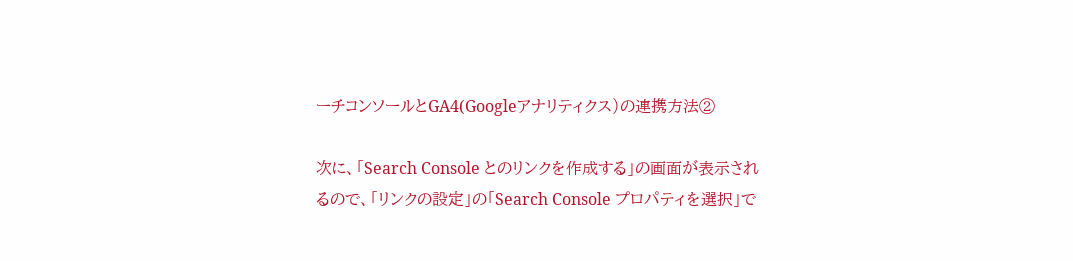ーチコンソールとGA4(Googleアナリティクス)の連携方法②

次に、「Search Console とのリンクを作成する」の画面が表示されるので、「リンクの設定」の「Search Console プロパティを選択」で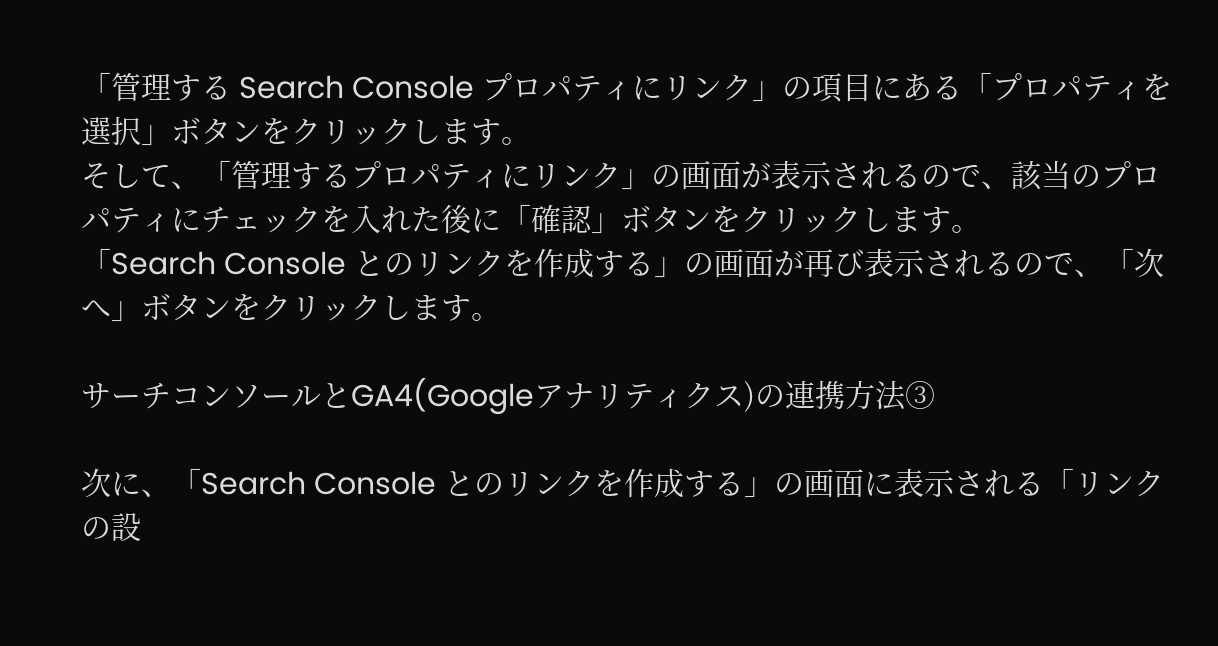「管理する Search Console プロパティにリンク」の項目にある「プロパティを選択」ボタンをクリックします。
そして、「管理するプロパティにリンク」の画面が表示されるので、該当のプロパティにチェックを入れた後に「確認」ボタンをクリックします。
「Search Console とのリンクを作成する」の画面が再び表示されるので、「次へ」ボタンをクリックします。

サーチコンソールとGA4(Googleアナリティクス)の連携方法③

次に、「Search Console とのリンクを作成する」の画面に表示される「リンクの設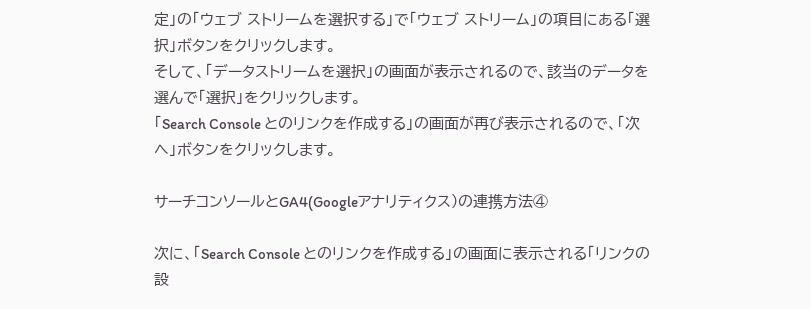定」の「ウェブ ストリームを選択する」で「ウェブ ストリーム」の項目にある「選択」ボタンをクリックします。
そして、「データストリームを選択」の画面が表示されるので、該当のデータを選んで「選択」をクリックします。
「Search Console とのリンクを作成する」の画面が再び表示されるので、「次へ」ボタンをクリックします。

サーチコンソールとGA4(Googleアナリティクス)の連携方法④

次に、「Search Console とのリンクを作成する」の画面に表示される「リンクの設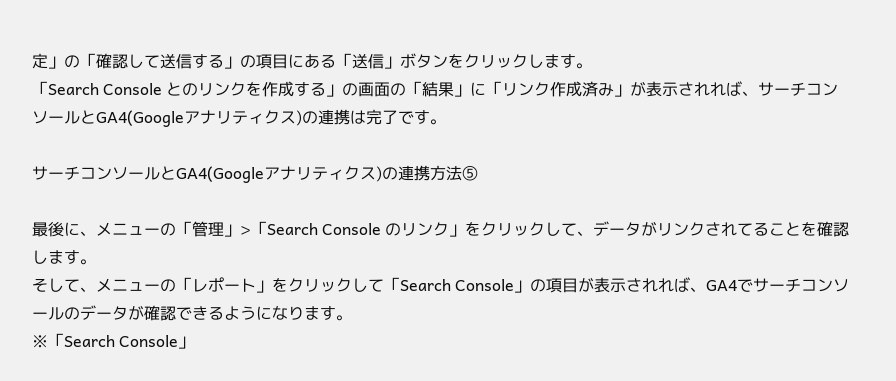定」の「確認して送信する」の項目にある「送信」ボタンをクリックします。
「Search Console とのリンクを作成する」の画面の「結果」に「リンク作成済み」が表示されれば、サーチコンソールとGA4(Googleアナリティクス)の連携は完了です。

サーチコンソールとGA4(Googleアナリティクス)の連携方法⑤

最後に、メニューの「管理」>「Search Console のリンク」をクリックして、データがリンクされてることを確認します。
そして、メニューの「レポート」をクリックして「Search Console」の項目が表示されれば、GA4でサーチコンソールのデータが確認できるようになります。
※「Search Console」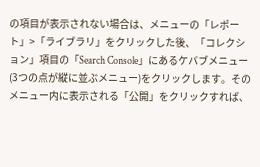の項目が表示されない場合は、メニューの「レポート」>「ライブラリ」をクリックした後、「コレクション」項目の「Search Console」にあるケバブメニュー(3つの点が縦に並ぶメニュー)をクリックします。そのメニュー内に表示される「公開」をクリックすれば、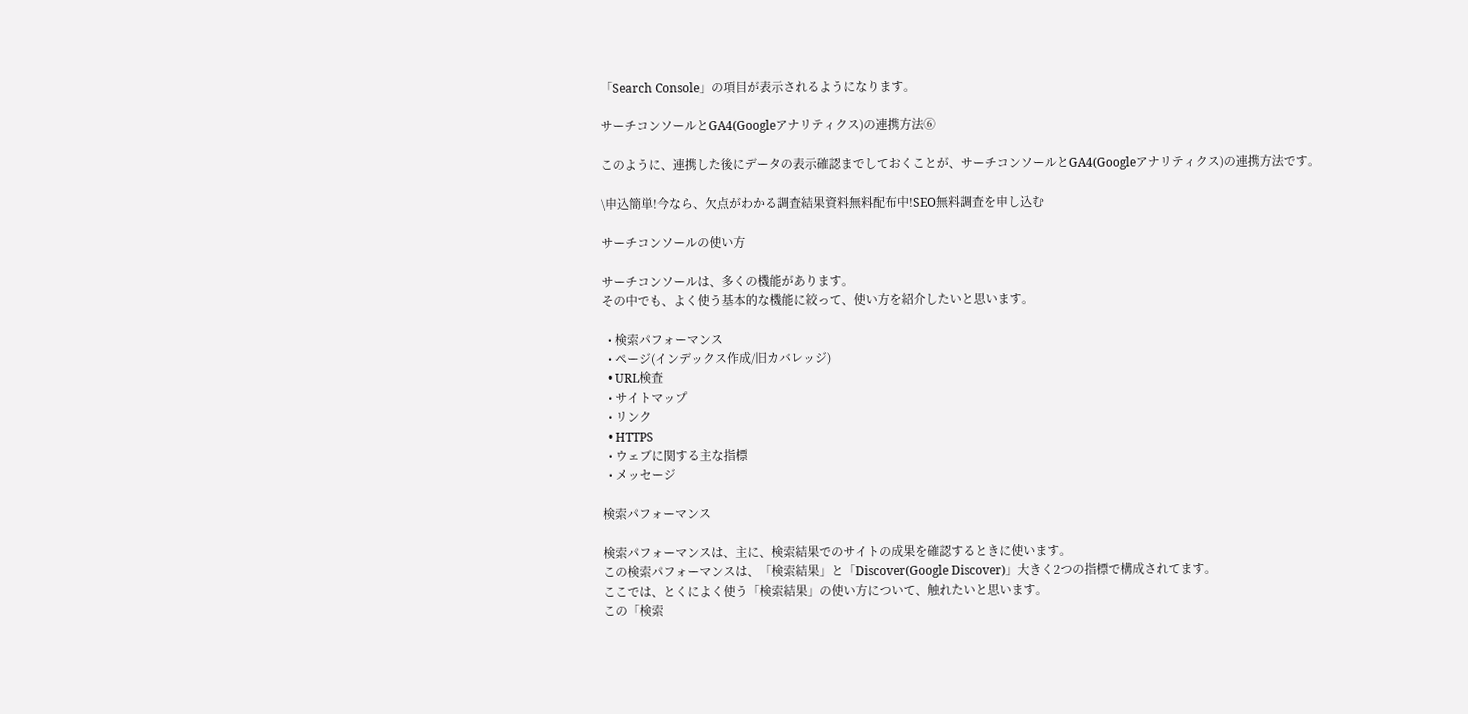「Search Console」の項目が表示されるようになります。

サーチコンソールとGA4(Googleアナリティクス)の連携方法⑥

このように、連携した後にデータの表示確認までしておくことが、サーチコンソールとGA4(Googleアナリティクス)の連携方法です。

\申込簡単!今なら、欠点がわかる調査結果資料無料配布中!SEO無料調査を申し込む

サーチコンソールの使い方

サーチコンソールは、多くの機能があります。
その中でも、よく使う基本的な機能に絞って、使い方を紹介したいと思います。

  • 検索パフォーマンス
  • ページ(インデックス作成/旧カバレッジ)
  • URL検査
  • サイトマップ
  • リンク
  • HTTPS
  • ウェブに関する主な指標
  • メッセージ

検索パフォーマンス

検索パフォーマンスは、主に、検索結果でのサイトの成果を確認するときに使います。
この検索パフォーマンスは、「検索結果」と「Discover(Google Discover)」大きく2つの指標で構成されてます。
ここでは、とくによく使う「検索結果」の使い方について、触れたいと思います。
この「検索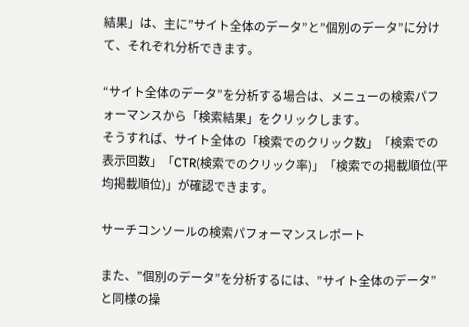結果」は、主に”サイト全体のデータ”と”個別のデータ”に分けて、それぞれ分析できます。

“サイト全体のデータ”を分析する場合は、メニューの検索パフォーマンスから「検索結果」をクリックします。
そうすれば、サイト全体の「検索でのクリック数」「検索での表示回数」「CTR(検索でのクリック率)」「検索での掲載順位(平均掲載順位)」が確認できます。

サーチコンソールの検索パフォーマンスレポート

また、”個別のデータ”を分析するには、”サイト全体のデータ”と同様の操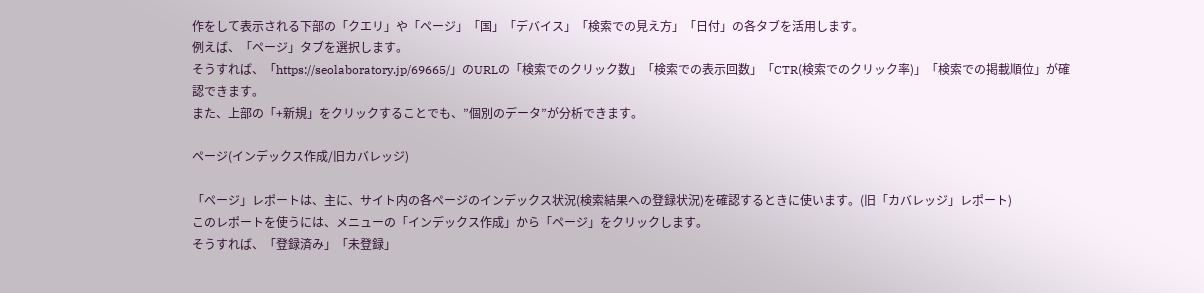作をして表示される下部の「クエリ」や「ページ」「国」「デバイス」「検索での見え方」「日付」の各タブを活用します。
例えば、「ページ」タブを選択します。
そうすれば、「https://seolaboratory.jp/69665/」のURLの「検索でのクリック数」「検索での表示回数」「CTR(検索でのクリック率)」「検索での掲載順位」が確認できます。
また、上部の「+新規」をクリックすることでも、”個別のデータ”が分析できます。

ページ(インデックス作成/旧カバレッジ)

「ページ」レポートは、主に、サイト内の各ページのインデックス状況(検索結果への登録状況)を確認するときに使います。(旧「カバレッジ」レポート)
このレポートを使うには、メニューの「インデックス作成」から「ページ」をクリックします。
そうすれば、「登録済み」「未登録」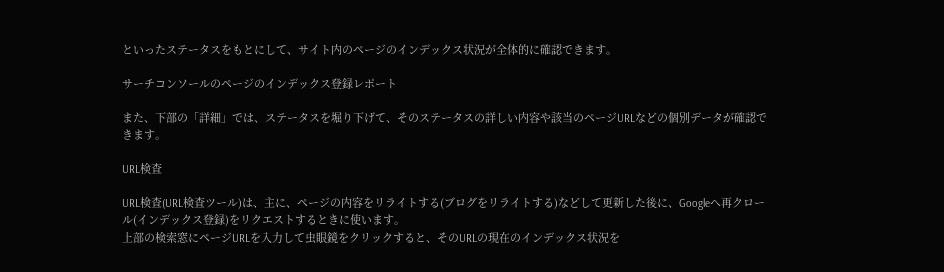といったステータスをもとにして、サイト内のページのインデックス状況が全体的に確認できます。

サーチコンソールのページのインデックス登録レポート

また、下部の「詳細」では、ステータスを堀り下げて、そのステータスの詳しい内容や該当のページURLなどの個別データが確認できます。

URL検査

URL検査(URL検査ツール)は、主に、ページの内容をリライトする(ブログをリライトする)などして更新した後に、Googleへ再クロール(インデックス登録)をリクエストするときに使います。
上部の検索窓にページURLを入力して虫眼鏡をクリックすると、そのURLの現在のインデックス状況を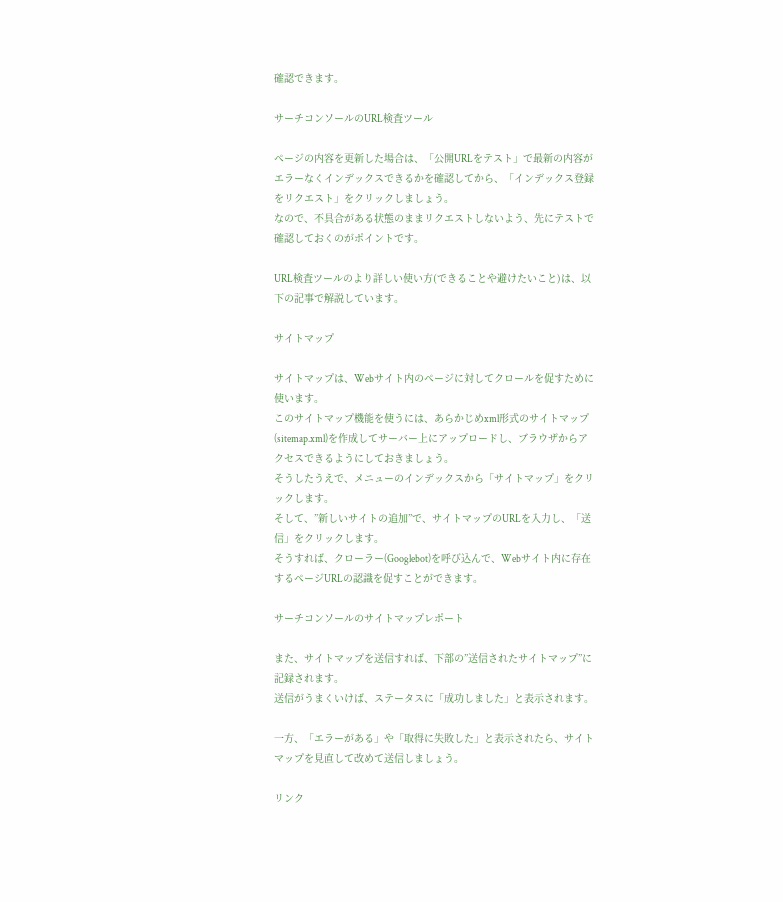確認できます。

サーチコンソールのURL検査ツール

ページの内容を更新した場合は、「公開URLをテスト」で最新の内容がエラーなくインデックスできるかを確認してから、「インデックス登録をリクエスト」をクリックしましょう。
なので、不具合がある状態のままリクエストしないよう、先にテストで確認しておくのがポイントです。

URL検査ツールのより詳しい使い方(できることや避けたいこと)は、以下の記事で解説しています。

サイトマップ

サイトマップは、Webサイト内のページに対してクロールを促すために使います。
このサイトマップ機能を使うには、あらかじめxml形式のサイトマップ(sitemap.xml)を作成してサーバー上にアップロードし、ブラウザからアクセスできるようにしておきましょう。
そうしたうえで、メニューのインデックスから「サイトマップ」をクリックします。
そして、”新しいサイトの追加”で、サイトマップのURLを入力し、「送信」をクリックします。
そうすれば、クローラー(Googlebot)を呼び込んで、Webサイト内に存在するページURLの認識を促すことができます。

サーチコンソールのサイトマップレポート

また、サイトマップを送信すれば、下部の”送信されたサイトマップ”に記録されます。
送信がうまくいけば、ステータスに「成功しました」と表示されます。

一方、「エラーがある」や「取得に失敗した」と表示されたら、サイトマップを見直して改めて送信しましょう。

リンク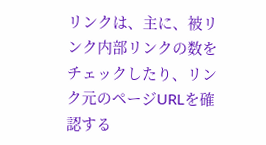リンクは、主に、被リンク内部リンクの数をチェックしたり、リンク元のページURLを確認する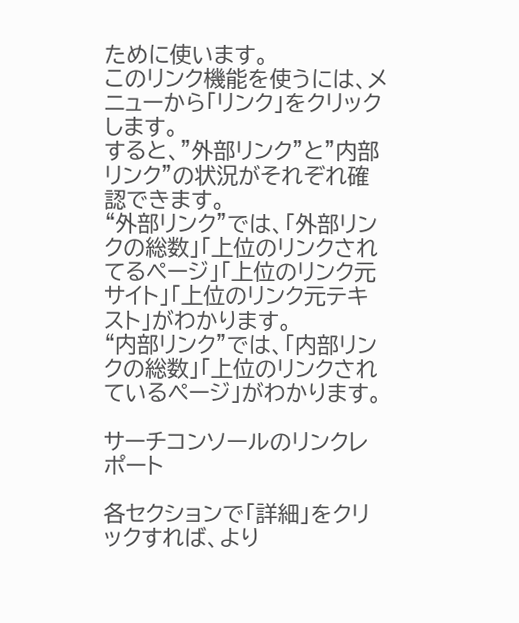ために使います。
このリンク機能を使うには、メニューから「リンク」をクリックします。
すると、”外部リンク”と”内部リンク”の状況がそれぞれ確認できます。
“外部リンク”では、「外部リンクの総数」「上位のリンクされてるページ」「上位のリンク元サイト」「上位のリンク元テキスト」がわかります。
“内部リンク”では、「内部リンクの総数」「上位のリンクされているページ」がわかります。

サーチコンソールのリンクレポート

各セクションで「詳細」をクリックすれば、より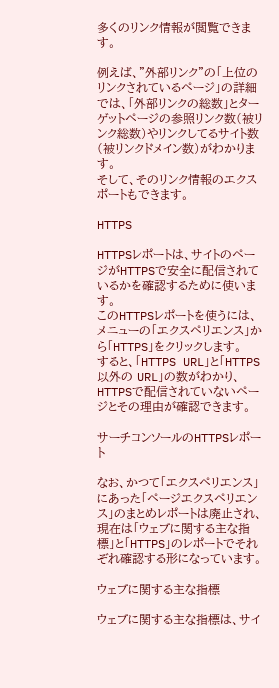多くのリンク情報が閲覧できます。

例えば、”外部リンク”の「上位のリンクされているページ」の詳細では、「外部リンクの総数」とターゲットページの参照リンク数(被リンク総数)やリンクしてるサイト数(被リンクドメイン数)がわかります。
そして、そのリンク情報のエクスポートもできます。

HTTPS

HTTPSレポートは、サイトのページがHTTPSで安全に配信されているかを確認するために使います。
このHTTPSレポートを使うには、メニューの「エクスペリエンス」から「HTTPS」をクリックします。
すると、「HTTPS URL」と「HTTPS 以外の URL」の数がわかり、HTTPSで配信されていないページとその理由が確認できます。

サーチコンソールのHTTPSレポート

なお、かつて「エクスペリエンス」にあった「ページエクスペリエンス」のまとめレポートは廃止され、現在は「ウェブに関する主な指標」と「HTTPS」のレポートでそれぞれ確認する形になっています。

ウェブに関する主な指標

ウェブに関する主な指標は、サイ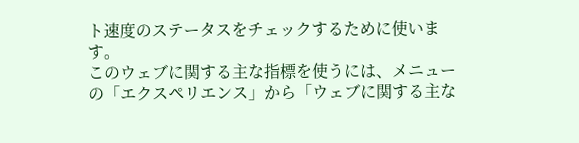ト速度のステータスをチェックするために使います。
このウェブに関する主な指標を使うには、メニューの「エクスペリエンス」から「ウェブに関する主な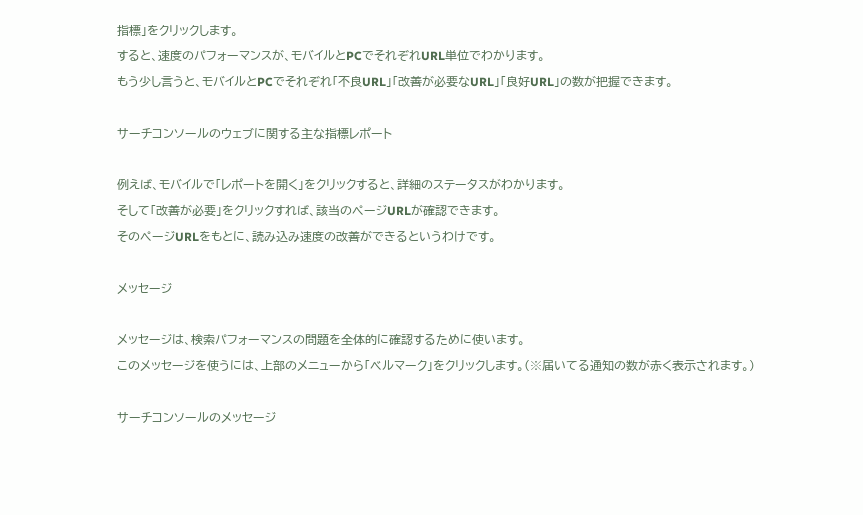指標」をクリックします。
すると、速度のパフォーマンスが、モバイルとPCでそれぞれURL単位でわかります。
もう少し言うと、モバイルとPCでそれぞれ「不良URL」「改善が必要なURL」「良好URL」の数が把握できます。

サーチコンソールのウェブに関する主な指標レポート

例えば、モバイルで「レポートを開く」をクリックすると、詳細のステータスがわかります。
そして「改善が必要」をクリックすれば、該当のページURLが確認できます。
そのページURLをもとに、読み込み速度の改善ができるというわけです。

メッセージ

メッセージは、検索パフォーマンスの問題を全体的に確認するために使います。
このメッセージを使うには、上部のメニューから「ベルマーク」をクリックします。(※届いてる通知の数が赤く表示されます。)

サーチコンソールのメッセージ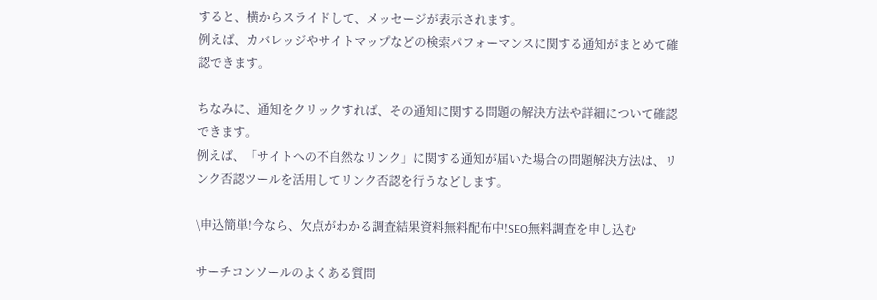すると、横からスライドして、メッセージが表示されます。
例えば、カバレッジやサイトマップなどの検索パフォーマンスに関する通知がまとめて確認できます。

ちなみに、通知をクリックすれば、その通知に関する問題の解決方法や詳細について確認できます。
例えば、「サイトへの不自然なリンク」に関する通知が届いた場合の問題解決方法は、リンク否認ツールを活用してリンク否認を行うなどします。

\申込簡単!今なら、欠点がわかる調査結果資料無料配布中!SEO無料調査を申し込む

サーチコンソールのよくある質問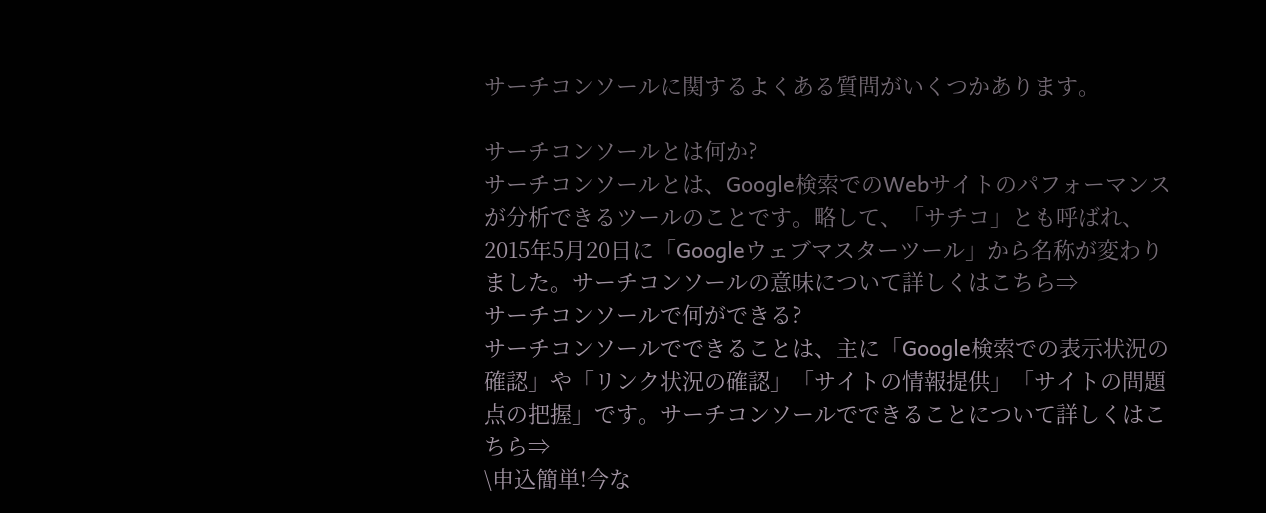サーチコンソールに関するよくある質問がいくつかあります。

サーチコンソールとは何か?
サーチコンソールとは、Google検索でのWebサイトのパフォーマンスが分析できるツールのことです。略して、「サチコ」とも呼ばれ、2015年5月20日に「Googleウェブマスターツール」から名称が変わりました。サーチコンソールの意味について詳しくはこちら⇒
サーチコンソールで何ができる?
サーチコンソールでできることは、主に「Google検索での表示状況の確認」や「リンク状況の確認」「サイトの情報提供」「サイトの問題点の把握」です。サーチコンソールでできることについて詳しくはこちら⇒
\申込簡単!今な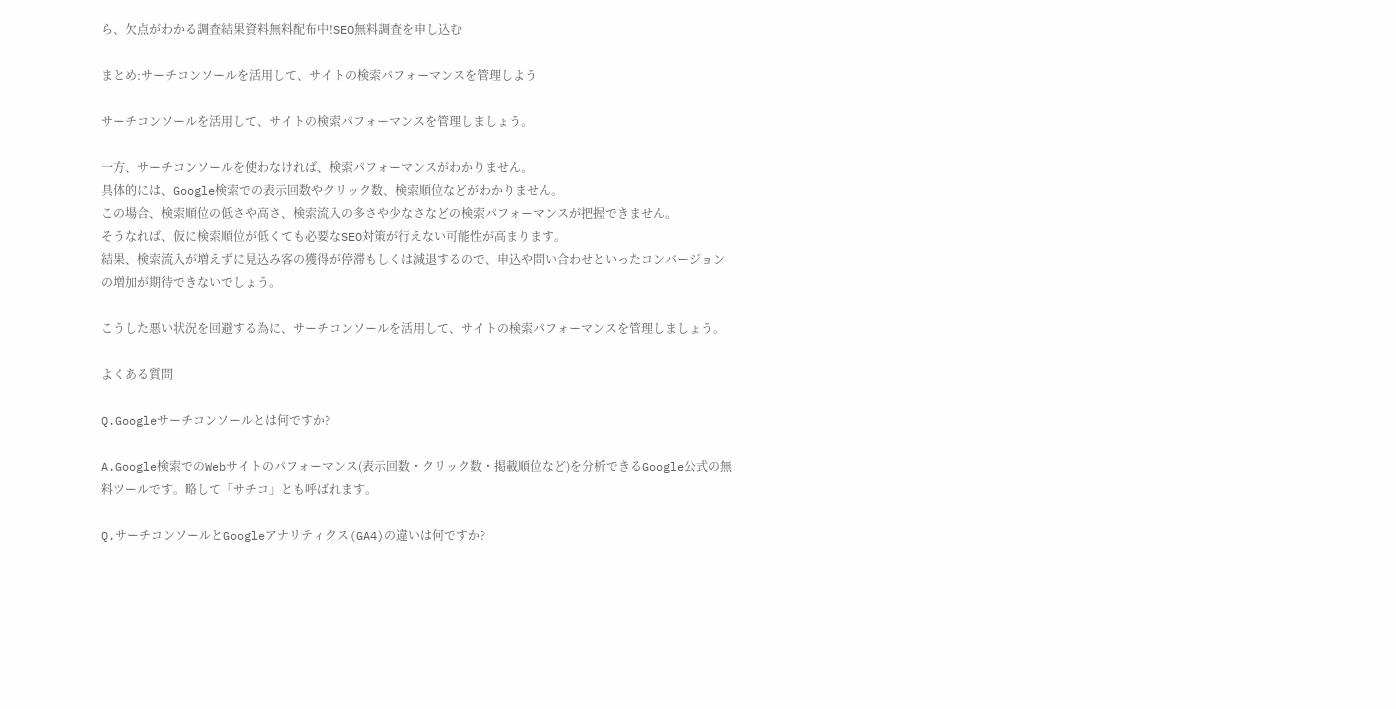ら、欠点がわかる調査結果資料無料配布中!SEO無料調査を申し込む

まとめ:サーチコンソールを活用して、サイトの検索パフォーマンスを管理しよう

サーチコンソールを活用して、サイトの検索パフォーマンスを管理しましょう。

一方、サーチコンソールを使わなければ、検索パフォーマンスがわかりません。
具体的には、Google検索での表示回数やクリック数、検索順位などがわかりません。
この場合、検索順位の低さや高さ、検索流入の多さや少なさなどの検索パフォーマンスが把握できません。
そうなれば、仮に検索順位が低くても必要なSEO対策が行えない可能性が高まります。
結果、検索流入が増えずに見込み客の獲得が停滞もしくは減退するので、申込や問い合わせといったコンバージョンの増加が期待できないでしょう。

こうした悪い状況を回避する為に、サーチコンソールを活用して、サイトの検索パフォーマンスを管理しましょう。

よくある質問

Q.Googleサーチコンソールとは何ですか?

A.Google検索でのWebサイトのパフォーマンス(表示回数・クリック数・掲載順位など)を分析できるGoogle公式の無料ツールです。略して「サチコ」とも呼ばれます。

Q.サーチコンソールとGoogleアナリティクス(GA4)の違いは何ですか?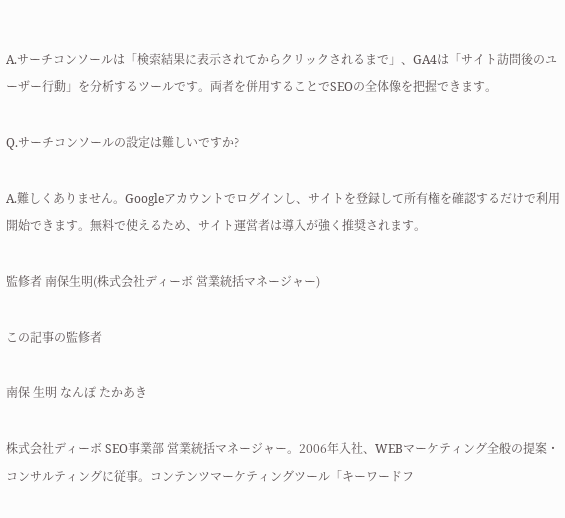A.サーチコンソールは「検索結果に表示されてからクリックされるまで」、GA4は「サイト訪問後のユーザー行動」を分析するツールです。両者を併用することでSEOの全体像を把握できます。

Q.サーチコンソールの設定は難しいですか?

A.難しくありません。Googleアカウントでログインし、サイトを登録して所有権を確認するだけで利用開始できます。無料で使えるため、サイト運営者は導入が強く推奨されます。

監修者 南保生明(株式会社ディーボ 営業統括マネージャー)

この記事の監修者

南保 生明 なんぽ たかあき

株式会社ディーボ SEO事業部 営業統括マネージャー。2006年入社、WEBマーケティング全般の提案・コンサルティングに従事。コンテンツマーケティングツール「キーワードフ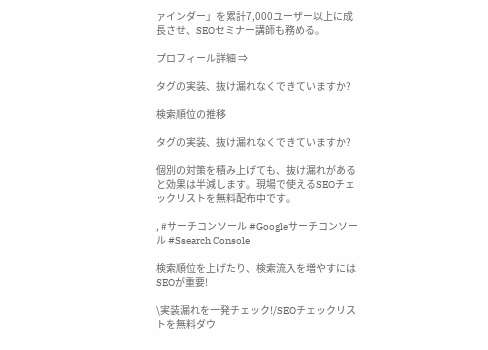ァインダー」を累計7,000ユーザー以上に成長させ、SEOセミナー講師も務める。

プロフィール詳細 ⇒

タグの実装、抜け漏れなくできていますか?

検索順位の推移

タグの実装、抜け漏れなくできていますか?

個別の対策を積み上げても、抜け漏れがあると効果は半減します。現場で使えるSEOチェックリストを無料配布中です。

, #サーチコンソール #Googleサーチコンソール #Ssearch Console

検索順位を上げたり、検索流入を増やすにはSEOが重要!

\実装漏れを一発チェック!/SEOチェックリストを無料ダウ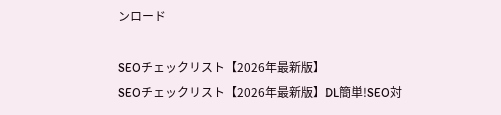ンロード

SEOチェックリスト【2026年最新版】
SEOチェックリスト【2026年最新版】DL簡単!SEO対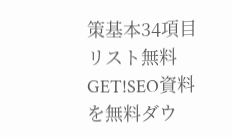策基本34項目リスト無料GET!SEO資料を無料ダウ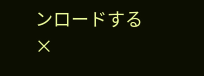ンロードする
×